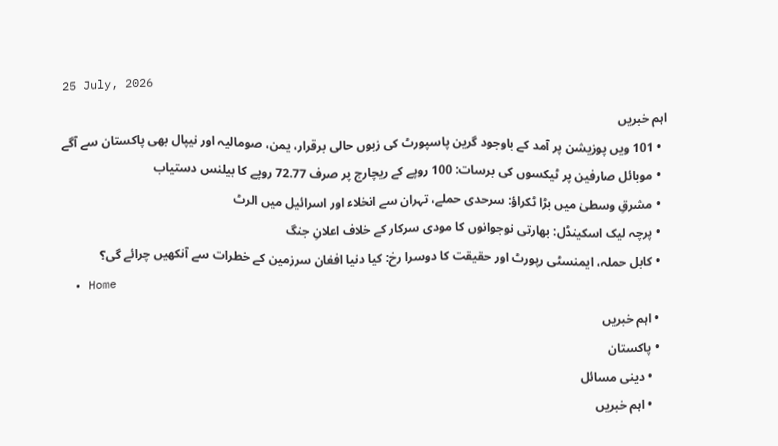25 July, 2026
اہم خبریں
  • 101 ویں پوزیشن پر آمد کے باوجود گرین پاسپورٹ کی زبوں حالی برقرار، یمن، صومالیہ اور نیپال بھی پاکستان سے آگے
  • موبائل صارفین پر ٹیکسوں کی برسات: 100 روپے کے ریچارج پر صرف 72.77 روپے کا بیلنس دستیاب
  • مشرقِ وسطیٰ میں بڑا ٹکراؤ: سرحدی حملے، تہران سے انخلاء اور اسرائیل میں الرٹ
  • پرچہ لیک اسکینڈل: بھارتی نوجوانوں کا مودی سرکار کے خلاف اعلانِ جنگ
  • کابل حملہ، ایمنسٹی رپورٹ اور حقیقت کا دوسرا رخ: کیا دنیا افغان سرزمین کے خطرات سے آنکھیں چرائے گی؟
  • Home
  • اہم خبریں
  • پاکستان
    • دینی مسائل
    • اہم خبریں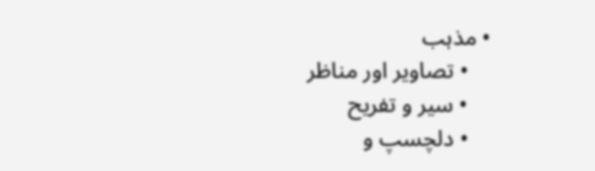• مذہب
    • تصاویر اور مناظر
    • سیر و تفریح
    • دلچسپ و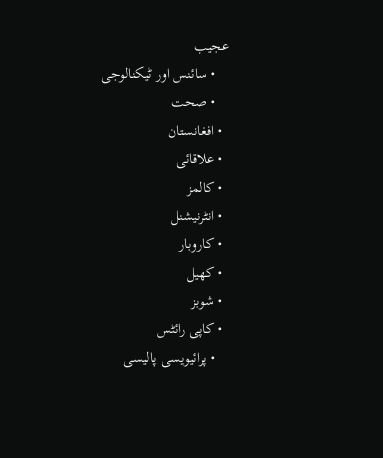عجیب
    • سائنس اور ٹیکنالوجی
    • صحت
  • افغانستان
  • علاقائی
  • کالمز
  • انٹرنیشنل
  • کاروبار
  • کھیل
  • شوبز
  • کاپی رائٹس
    • پرائیویسی پالیسی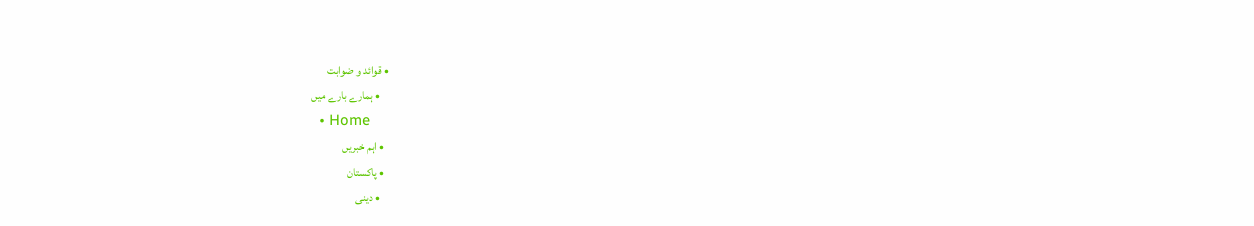• قوائد و ضوابت
    • ہمارے بارے میں
  • Home
  • اہم خبریں
  • پاکستان
    • دینی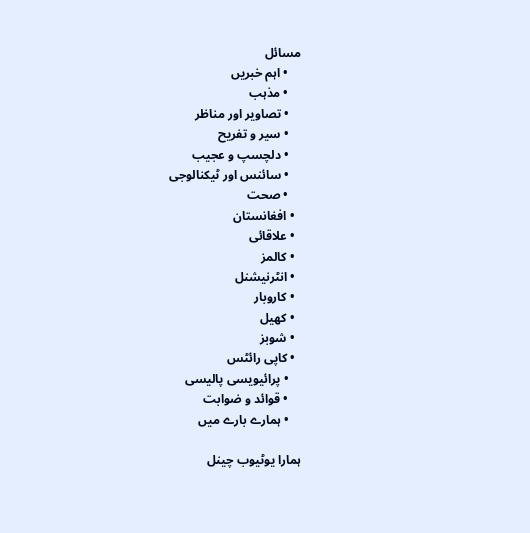مسائل
    • اہم خبریں
    • مذہب
    • تصاویر اور مناظر
    • سیر و تفریح
    • دلچسپ و عجیب
    • سائنس اور ٹیکنالوجی
    • صحت
  • افغانستان
  • علاقائی
  • کالمز
  • انٹرنیشنل
  • کاروبار
  • کھیل
  • شوبز
  • کاپی رائٹس
    • پرائیویسی پالیسی
    • قوائد و ضوابت
    • ہمارے بارے میں

ہمارا یوٹیوب چینل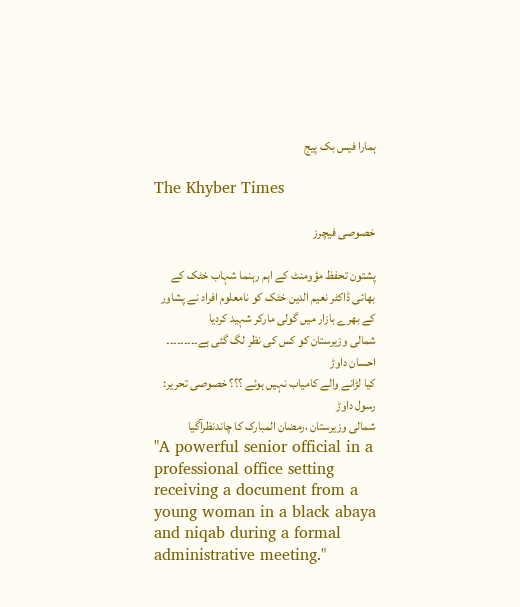ہمارا فیس بک پیج

The Khyber Times

خصوصی فیچرز

پشتون تحفظ مؤومنٹ کے اہم رہنما شہاب خٹک کے بھائی ڈاکٹر نعیم الدین خٹک کو نامعلوم افراد نے پشاور کے بھرے بازار میں گولی مارکر شہید کردیا
شمالی وزیرستان کو کس کی نظر لگ گئی ہے۔۔۔۔۔۔۔۔۔ احسان داوڑ
کیا لڑانے والے کامیاب نہیں ہوئے ؟؟؟ خصوصی تحریر: رسول داوڑ
شمالی وزیرستان ،رمضان المبارک کا چاندنظرآگیا
"A powerful senior official in a professional office setting receiving a document from a young woman in a black abaya and niqab during a formal administrative meeting."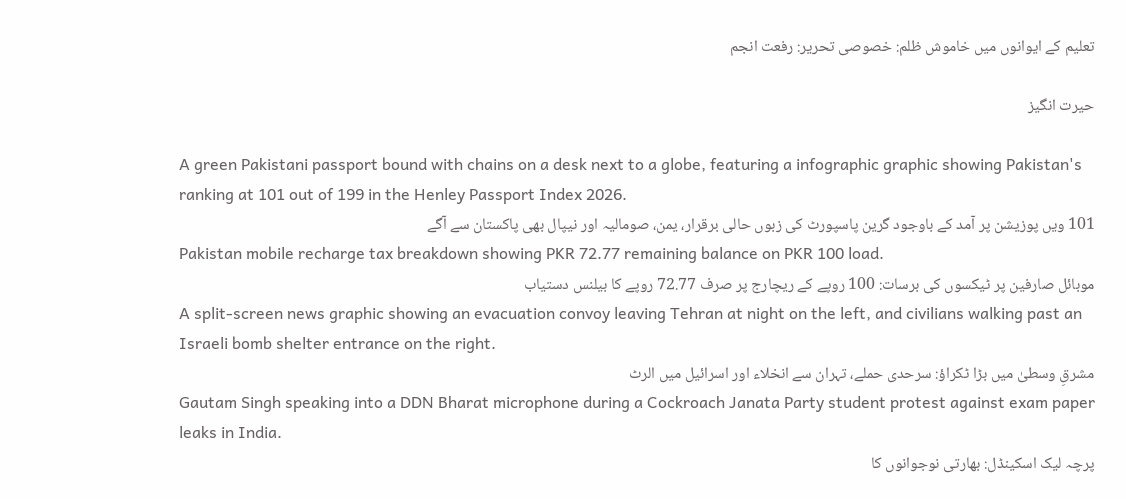تعلیم کے ایوانوں میں خاموش ظلم: خصوصی تحریر: رفعت انجم

حیرت انگیز

A green Pakistani passport bound with chains on a desk next to a globe, featuring a infographic graphic showing Pakistan's ranking at 101 out of 199 in the Henley Passport Index 2026.
101 ویں پوزیشن پر آمد کے باوجود گرین پاسپورٹ کی زبوں حالی برقرار، یمن، صومالیہ اور نیپال بھی پاکستان سے آگے
Pakistan mobile recharge tax breakdown showing PKR 72.77 remaining balance on PKR 100 load.
موبائل صارفین پر ٹیکسوں کی برسات: 100 روپے کے ریچارج پر صرف 72.77 روپے کا بیلنس دستیاب
A split-screen news graphic showing an evacuation convoy leaving Tehran at night on the left, and civilians walking past an Israeli bomb shelter entrance on the right.
مشرقِ وسطیٰ میں بڑا ٹکراؤ: سرحدی حملے، تہران سے انخلاء اور اسرائیل میں الرٹ
Gautam Singh speaking into a DDN Bharat microphone during a Cockroach Janata Party student protest against exam paper leaks in India.
پرچہ لیک اسکینڈل: بھارتی نوجوانوں کا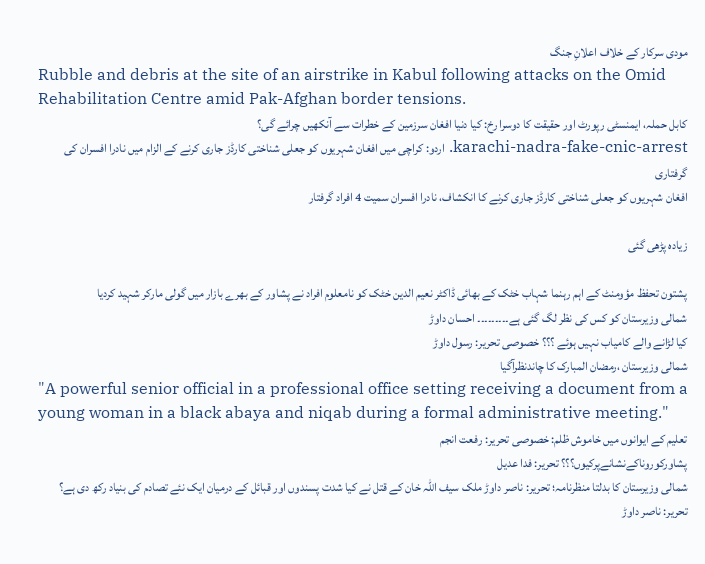مودی سرکار کے خلاف اعلانِ جنگ
Rubble and debris at the site of an airstrike in Kabul following attacks on the Omid Rehabilitation Centre amid Pak-Afghan border tensions.
کابل حملہ، ایمنسٹی رپورٹ اور حقیقت کا دوسرا رخ: کیا دنیا افغان سرزمین کے خطرات سے آنکھیں چرائے گی؟
karachi-nadra-fake-cnic-arrest. اردو: کراچی میں افغان شہریوں کو جعلی شناختی کارڈز جاری کرنے کے الزام میں نادرا افسران کی گرفتاری
افغان شہریوں کو جعلی شناختی کارڈز جاری کرنے کا انکشاف، نادرا افسران سمیت 4 افراد گرفتار

زیادہ پڑھی گئی

پشتون تحفظ مؤومنٹ کے اہم رہنما شہاب خٹک کے بھائی ڈاکٹر نعیم الدین خٹک کو نامعلوم افراد نے پشاور کے بھرے بازار میں گولی مارکر شہید کردیا
شمالی وزیرستان کو کس کی نظر لگ گئی ہے۔۔۔۔۔۔۔۔۔ احسان داوڑ
کیا لڑانے والے کامیاب نہیں ہوئے ؟؟؟ خصوصی تحریر: رسول داوڑ
شمالی وزیرستان ،رمضان المبارک کا چاندنظرآگیا
"A powerful senior official in a professional office setting receiving a document from a young woman in a black abaya and niqab during a formal administrative meeting."
تعلیم کے ایوانوں میں خاموش ظلم: خصوصی تحریر: رفعت انجم
پشاورکوروناکےنشانےپرکیوں؟؟؟ تحریر: فدا عدیل
شمالی وزیرستان کا بدلتا منظرنامہ؛ تحریر: ناصر داوڑ ملک سیف اللہ خان کے قتل نے کیا شدت پسندوں اور قبائل کے درمیان ایک نئے تصادم کی بنیاد رکھ دی ہے؟ تحریر: ناصر داوڑ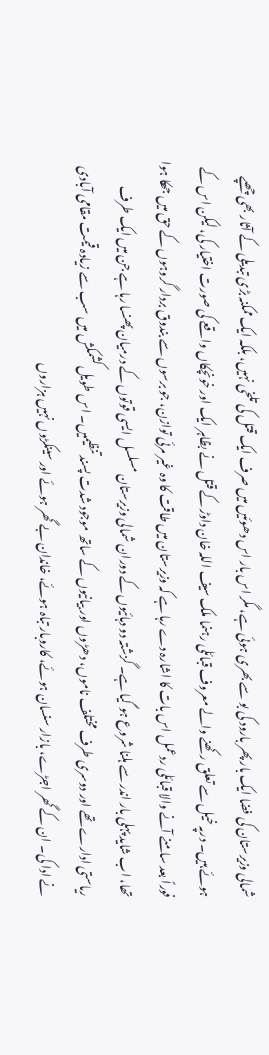شمالی وزیرستان کی فضا ایک بار پھر بارود کی بو سے بھری ہوئی ہے، مگر اس بار اس دھوئیں میں صرف ایک قتل کی تلخی نہیں، بلکہ ایک ممکنہ بڑی تبدیلی کے آثار بھی چھپے ہوئے ہیں۔ درپہ خیل سے تعلق رکھنے والے معروف قبائلی رہنما ملک سیف اللہ خان داوڑ کے قتل نے بظاہر ایک اور خونچکاں واقعے کی صورت اختیار کی، لیکن اس کے فوراً بعد سامنے آنے والا قبائلی ردعمل اس بات کا اشارہ دے رہا ہے کہ وزیرستان میں طاقت کا وہ غیر مرئی توازن، جو برسوں سے بندوق بردار گروہوں کے حق میں جھکا ہوا تھا، اب شاید پہلی بار اندر سے ہلنا شروع ہو گیا ہے۔ گزشتہ دو دہائیوں کے دوران شمالی وزیرستان مسلسل ایسی قوتوں کے درمیان پھنسا رہا ہے جن میں ایک طرف ریاستی ادارے تھے اور دوسری طرف مختلف ناموں، دھڑوں اور بیانیوں کے ساتھ موجود شدت پسند تنظیمیں۔ اس طویل کشمکش میں سب سے زیادہ قیمت مقامی آبادی نے ادا کی۔ ان کے گھر اجڑے، بازار سنسان ہوئے، کاروبار تباہ ہوئے، خاندان بے گھر ہوئے اور سینکڑوں نہیں ہزاروں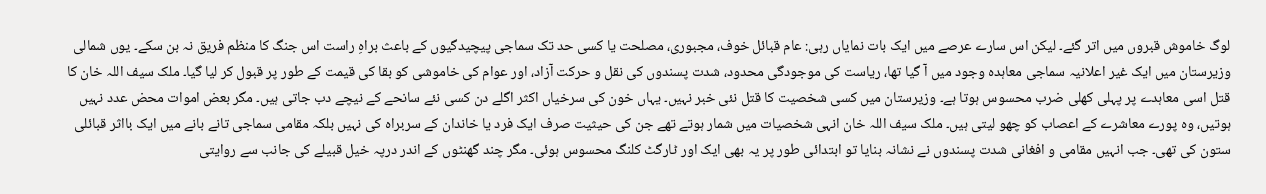لوگ خاموش قبروں میں اتر گئے۔ لیکن اس سارے عرصے میں ایک بات نمایاں رہی: عام قبائل خوف، مجبوری، مصلحت یا کسی حد تک سماجی پیچیدگیوں کے باعث براہِ راست اس جنگ کا منظم فریق نہ بن سکے۔ یوں شمالی وزیرستان میں ایک غیر اعلانیہ سماجی معاہدہ وجود میں آ گیا تھا، ریاست کی موجودگی محدود، شدت پسندوں کی نقل و حرکت آزاد، اور عوام کی خاموشی کو بقا کی قیمت کے طور پر قبول کر لیا گیا۔ ملک سیف اللہ خان کا قتل اسی معاہدے پر پہلی کھلی ضرب محسوس ہوتا ہے۔ وزیرستان میں کسی شخصیت کا قتل نئی خبر نہیں۔ یہاں خون کی سرخیاں اکثر اگلے دن کسی نئے سانحے کے نیچے دب جاتی ہیں۔ مگر بعض اموات محض عدد نہیں ہوتیں، وہ پورے معاشرے کے اعصاب کو چھو لیتی ہیں۔ ملک سیف اللہ خان انہی شخصیات میں شمار ہوتے تھے جن کی حیثیت صرف ایک فرد یا خاندان کے سربراہ کی نہیں بلکہ مقامی سماجی تانے بانے میں ایک بااثر قبائلی ستون کی تھی۔ جب انہیں مقامی و افغانی شدت پسندوں نے نشانہ بنایا تو ابتدائی طور پر یہ بھی ایک اور ٹارگٹ کلنگ محسوس ہوئی۔ مگر چند گھنٹوں کے اندر درپہ خیل قبیلے کی جانب سے روایتی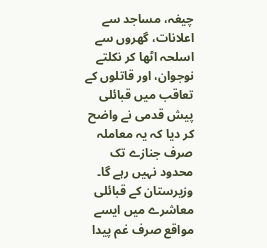چیغہ، مساجد سے اعلانات، گھروں سے اسلحہ اٹھا کر نکلتے نوجوان، اور قاتلوں کے تعاقب میں قبائلی پیش قدمی نے واضح کر دیا کہ یہ معاملہ صرف جنازے تک محدود نہیں رہے گا۔ وزیرستان کے قبائلی معاشرے میں ایسے مواقع صرف غم پیدا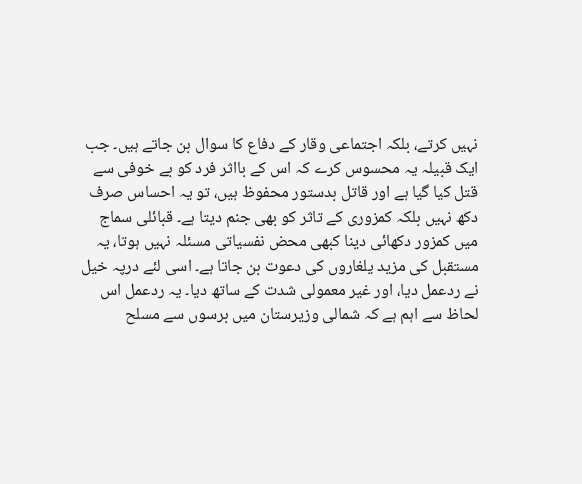نہیں کرتے، بلکہ اجتماعی وقار کے دفاع کا سوال بن جاتے ہیں۔ جب ایک قبیلہ یہ محسوس کرے کہ اس کے بااثر فرد کو بے خوفی سے قتل کیا گیا ہے اور قاتل بدستور محفوظ ہیں، تو یہ احساس صرف دکھ نہیں بلکہ کمزوری کے تاثر کو بھی جنم دیتا ہے۔ قبائلی سماج میں کمزور دکھائی دینا کبھی محض نفسیاتی مسئلہ نہیں ہوتا، یہ مستقبل کی مزید یلغاروں کی دعوت بن جاتا ہے۔ اسی لئے درپہ خیل نے ردعمل دیا، اور غیر معمولی شدت کے ساتھ دیا۔ یہ ردعمل اس لحاظ سے اہم ہے کہ شمالی وزیرستان میں برسوں سے مسلح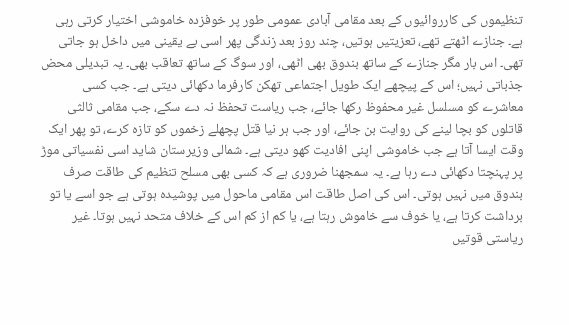تنظیموں کی کارروائیوں کے بعد مقامی آبادی عمومی طور پر خوفزدہ خاموشی اختیار کرتی رہی ہے۔ جنازے اٹھتے تھے، تعزیتیں ہوتیں، چند روز بعد زندگی پھر اسی بے یقینی میں داخل ہو جاتی تھی۔ اس بار مگر جنازے کے ساتھ بندوق بھی اٹھی، اور سوگ کے ساتھ تعاقب بھی۔ یہ تبدیلی محض جذباتی نہیں؛ اس کے پیچھے ایک طویل اجتماعی تھکن کارفرما دکھائی دیتی ہے۔ جب کسی معاشرے کو مسلسل غیر محفوظ رکھا جائے، جب ریاست تحفظ نہ دے سکے، جب مقامی ثالثی قاتلوں کو بچا لینے کی روایت بن جائے، اور جب ہر نیا قتل پچھلے زخموں کو تازہ کرے، تو پھر ایک وقت ایسا آتا ہے جب خاموشی اپنی افادیت کھو دیتی ہے۔ شمالی وزیرستان شاید اسی نفسیاتی موڑ پر پہنچتا دکھائی دے رہا ہے۔ یہ سمجھنا ضروری ہے کہ کسی بھی مسلح تنظیم کی طاقت صرف بندوق میں نہیں ہوتی۔ اس کی اصل طاقت اس مقامی ماحول میں پوشیدہ ہوتی ہے جو اسے یا تو برداشت کرتا ہے، یا خوف سے خاموش رہتا ہے، یا کم از کم اس کے خلاف متحد نہیں ہوتا۔ غیر ریاستی قوتیں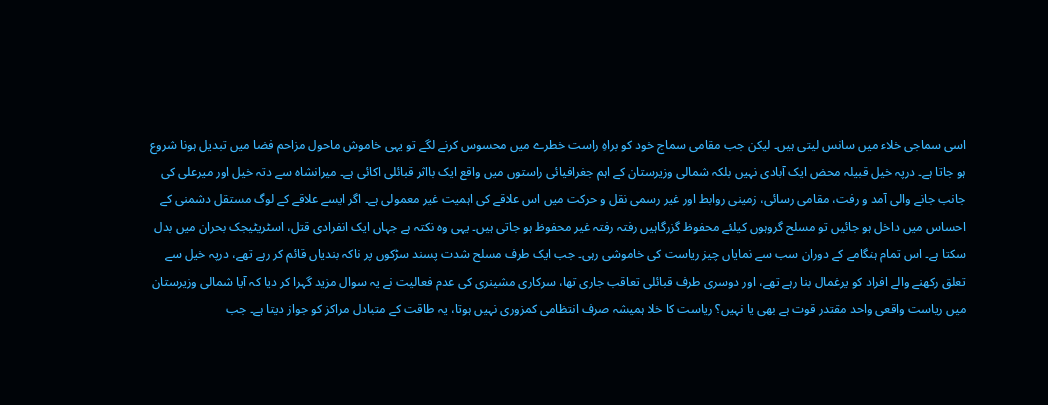اسی سماجی خلاء میں سانس لیتی ہیں۔ لیکن جب مقامی سماج خود کو براہِ راست خطرے میں محسوس کرنے لگے تو یہی خاموش ماحول مزاحم فضا میں تبدیل ہونا شروع ہو جاتا ہے۔ درپہ خیل قبیلہ محض ایک آبادی نہیں بلکہ شمالی وزیرستان کے اہم جغرافیائی راستوں میں واقع ایک بااثر قبائلی اکائی ہے۔ میرانشاہ سے دتہ خیل اور میرعلی کی جانب جانے والی آمد و رفت، مقامی رسائی، زمینی روابط اور غیر رسمی نقل و حرکت میں اس علاقے کی اہمیت غیر معمولی ہے۔ اگر ایسے علاقے کے لوگ مستقل دشمنی کے احساس میں داخل ہو جائیں تو مسلح گروہوں کیلئے محفوظ گزرگاہیں رفتہ رفتہ غیر محفوظ ہو جاتی ہیں۔ یہی وہ نکتہ ہے جہاں ایک انفرادی قتل، اسٹریٹیجک بحران میں بدل سکتا ہے۔ اس تمام ہنگامے کے دوران سب سے نمایاں چیز ریاست کی خاموشی رہی۔ جب ایک طرف مسلح شدت پسند سڑکوں پر ناکہ بندیاں قائم کر رہے تھے، درپہ خیل سے تعلق رکھنے والے افراد کو یرغمال بنا رہے تھے، اور دوسری طرف قبائلی تعاقب جاری تھا، سرکاری مشینری کی عدم فعالیت نے یہ سوال مزید گہرا کر دیا کہ آیا شمالی وزیرستان میں ریاست واقعی واحد مقتدر قوت ہے بھی یا نہیں؟ ریاست کا خلا ہمیشہ صرف انتظامی کمزوری نہیں ہوتا، یہ طاقت کے متبادل مراکز کو جواز دیتا ہے۔ جب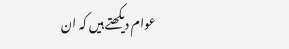عوام دیکھتے ہیں کہ ان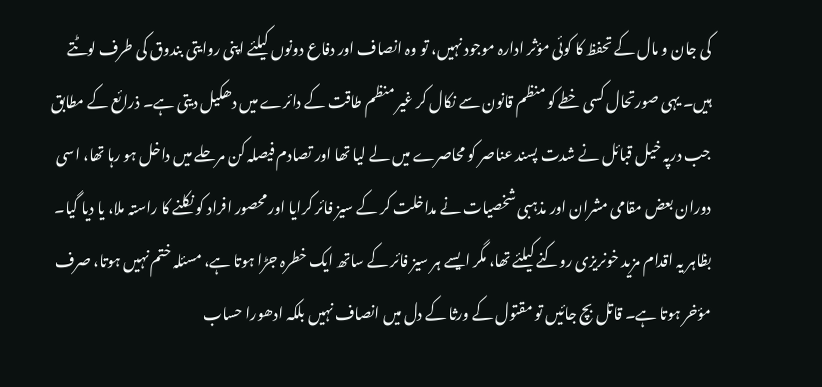کی جان و مال کے تحفظ کا کوئی مؤثر ادارہ موجود نہیں، تو وہ انصاف اور دفاع دونوں کیلئے اپنی روایتی بندوق کی طرف لوٹتے ہیں۔ یہی صورتحال کسی خطے کو منظم قانون سے نکال کر غیر منظم طاقت کے دائرے میں دھکیل دیتی ہے۔ ذرائع کے مطابق جب درپہ خیل قبائل نے شدت پسند عناصر کو محاصرے میں لے لیا تھا اور تصادم فیصلہ کن مرحلے میں داخل ہو رہا تھا، اسی دوران بعض مقامی مشران اور مذہبی شخصیات نے مداخلت کر کے سیز فائر کرایا اور محصور افراد کو نکلنے کا راستہ ملا، یا دیا گیا۔ بظاہر یہ اقدام مزید خونریزی روکنے کیلئے تھا، مگر ایسے ہر سیز فائر کے ساتھ ایک خطرہ جڑا ہوتا ہے، مسئلہ ختم نہیں ہوتا، صرف مؤخر ہوتا ہے۔ قاتل بچ جائیں تو مقتول کے ورثا کے دل میں انصاف نہیں بلکہ ادھورا حساب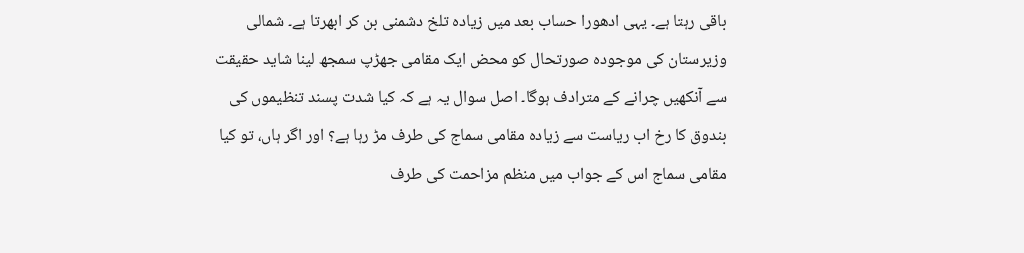باقی رہتا ہے۔ یہی ادھورا حساب بعد میں زیادہ تلخ دشمنی بن کر ابھرتا ہے۔ شمالی وزیرستان کی موجودہ صورتحال کو محض ایک مقامی جھڑپ سمجھ لینا شاید حقیقت سے آنکھیں چرانے کے مترادف ہوگا۔ اصل سوال یہ ہے کہ کیا شدت پسند تنظیموں کی بندوق کا رخ اب ریاست سے زیادہ مقامی سماج کی طرف مڑ رہا ہے؟ اور اگر ہاں، تو کیا مقامی سماج اس کے جواب میں منظم مزاحمت کی طرف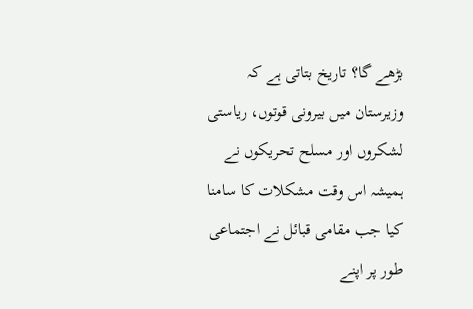بڑھے گا؟ تاریخ بتاتی ہے کہ وزیرستان میں بیرونی قوتوں، ریاستی لشکروں اور مسلح تحریکوں نے ہمیشہ اس وقت مشکلات کا سامنا کیا جب مقامی قبائل نے اجتماعی طور پر اپنے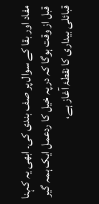مفاد اور بقا کے سوال پر صف بندی کی۔ ابھی یہ کہنا قبل از وقت ہوگا کہ درپہ خیل کا ردعمل ایک ہمہ گیر قبائلی بیداری کا نقطۂ آغاز ہے،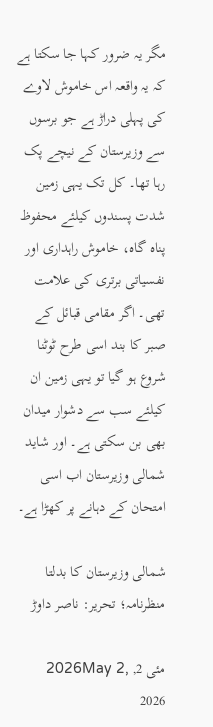مگر یہ ضرور کہا جا سکتا ہے کہ یہ واقعہ اس خاموش لاوے کی پہلی دراڑ ہے جو برسوں سے وزیرستان کے نیچے پک رہا تھا۔ کل تک یہی زمین شدت پسندوں کیلئے محفوظ پناہ گاہ، خاموش راہداری اور نفسیاتی برتری کی علامت تھی۔ اگر مقامی قبائل کے صبر کا بند اسی طرح ٹوٹنا شروع ہو گیا تو یہی زمین ان کیلئے سب سے دشوار میدان بھی بن سکتی ہے۔ اور شاید شمالی وزیرستان اب اسی امتحان کے دہانے پر کھڑا ہے۔

شمالی وزیرستان کا بدلتا منظرنامہ؛ تحریر: ناصر داوڑ

مئی 2, 2026May 2, 2026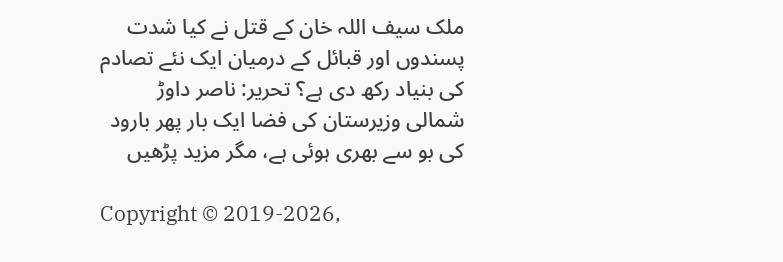ملک سیف اللہ خان کے قتل نے کیا شدت پسندوں اور قبائل کے درمیان ایک نئے تصادم کی بنیاد رکھ دی ہے؟ تحریر: ناصر داوڑ شمالی وزیرستان کی فضا ایک بار پھر بارود کی بو سے بھری ہوئی ہے، مگر مزید پڑھیں

Copyright © 2019-2026,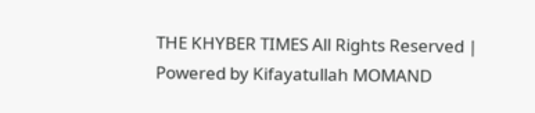THE KHYBER TIMES All Rights Reserved | Powered by Kifayatullah MOMAND